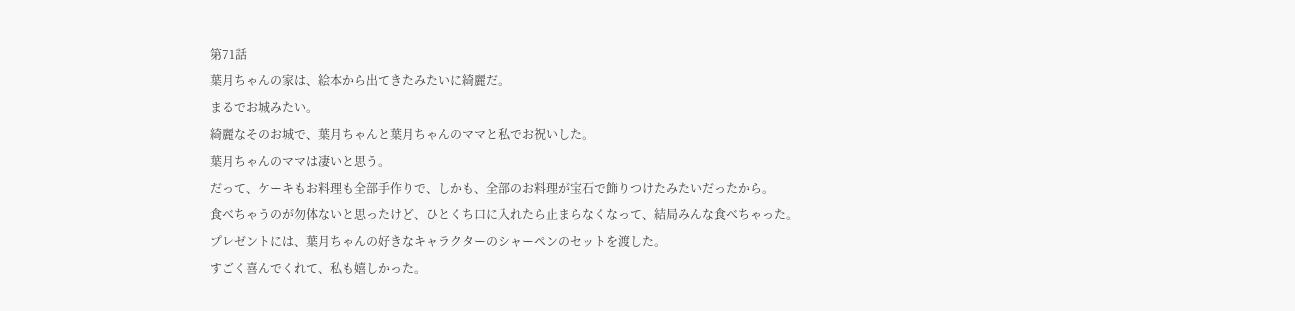第71話
葉月ちゃんの家は、絵本から出てきたみたいに綺麗だ。
まるでお城みたい。
綺麗なそのお城で、葉月ちゃんと葉月ちゃんのママと私でお祝いした。
葉月ちゃんのママは凄いと思う。
だって、ケーキもお料理も全部手作りで、しかも、全部のお料理が宝石で飾りつけたみたいだったから。
食べちゃうのが勿体ないと思ったけど、ひとくち口に入れたら止まらなくなって、結局みんな食べちゃった。
プレゼントには、葉月ちゃんの好きなキャラクターのシャーペンのセットを渡した。
すごく喜んでくれて、私も嬉しかった。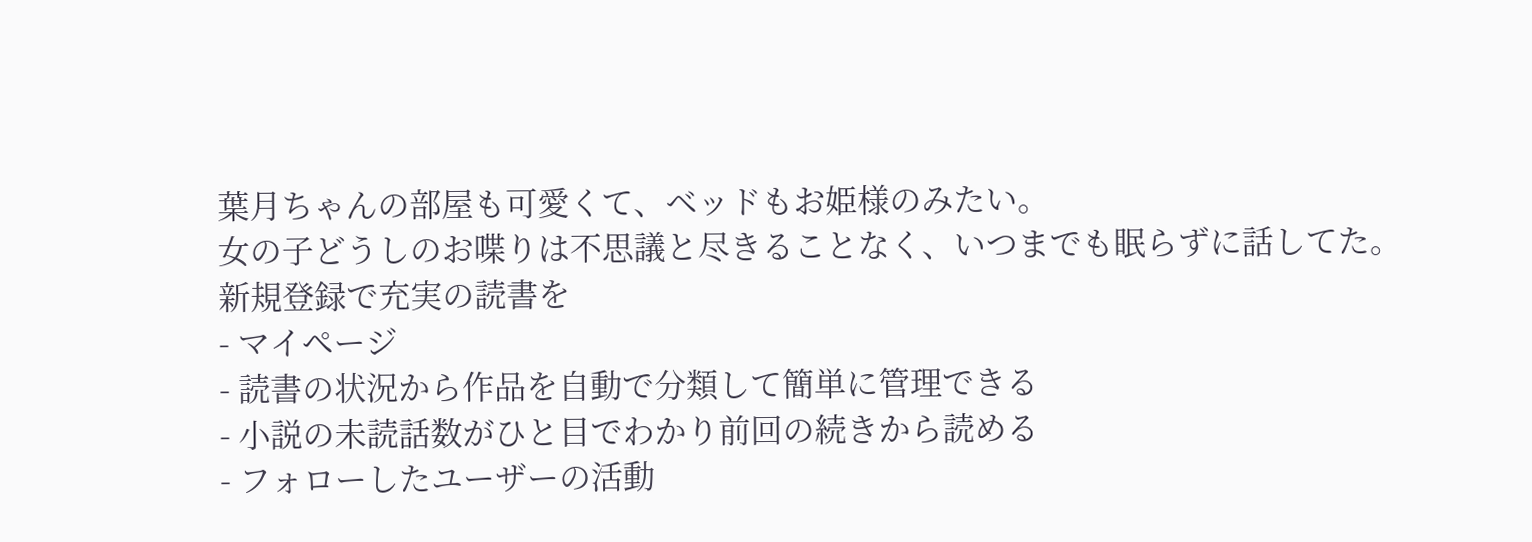葉月ちゃんの部屋も可愛くて、ベッドもお姫様のみたい。
女の子どうしのお喋りは不思議と尽きることなく、いつまでも眠らずに話してた。
新規登録で充実の読書を
- マイページ
- 読書の状況から作品を自動で分類して簡単に管理できる
- 小説の未読話数がひと目でわかり前回の続きから読める
- フォローしたユーザーの活動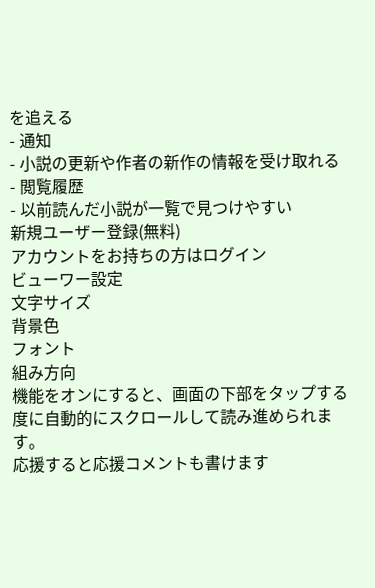を追える
- 通知
- 小説の更新や作者の新作の情報を受け取れる
- 閲覧履歴
- 以前読んだ小説が一覧で見つけやすい
新規ユーザー登録(無料)
アカウントをお持ちの方はログイン
ビューワー設定
文字サイズ
背景色
フォント
組み方向
機能をオンにすると、画面の下部をタップする度に自動的にスクロールして読み進められます。
応援すると応援コメントも書けます